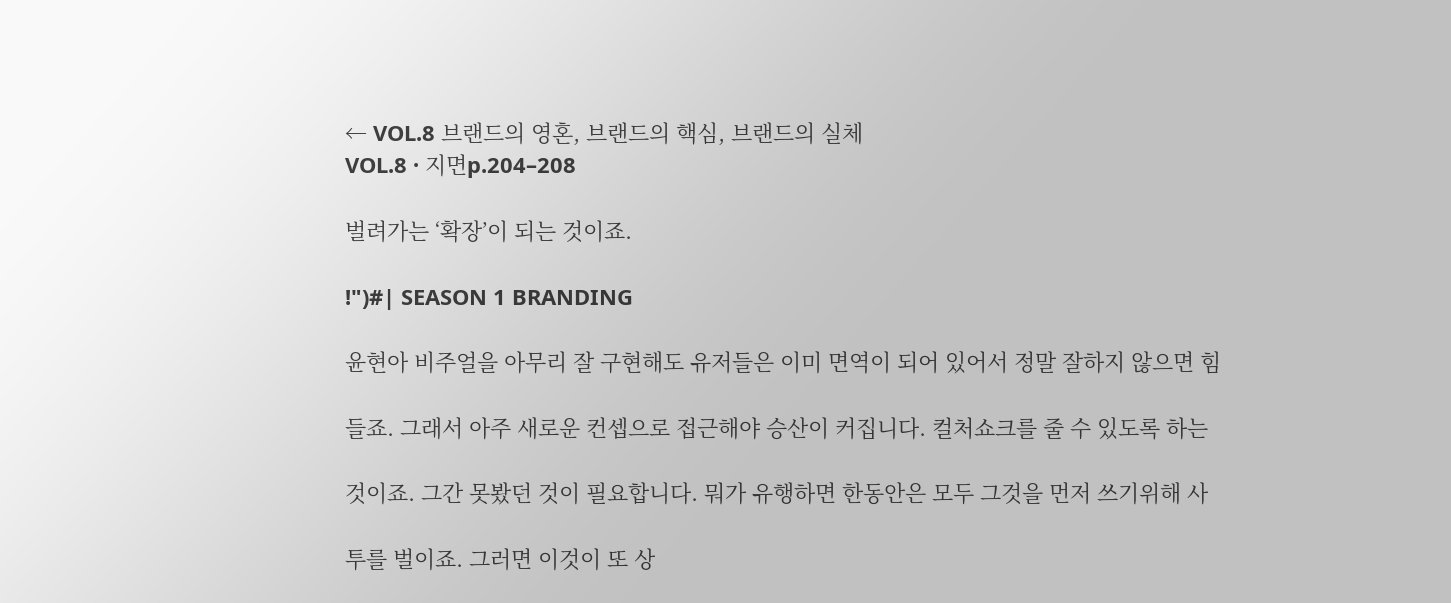← VOL.8 브랜드의 영혼, 브랜드의 핵심, 브랜드의 실체
VOL.8 · 지면p.204–208

벌려가는 ‘확장’이 되는 것이죠.

!")#| SEASON 1 BRANDING

윤현아 비주얼을 아무리 잘 구현해도 유저들은 이미 면역이 되어 있어서 정말 잘하지 않으면 힘

들죠. 그래서 아주 새로운 컨셉으로 접근해야 승산이 커집니다. 컬처쇼크를 줄 수 있도록 하는

것이죠. 그간 못봤던 것이 필요합니다. 뭐가 유행하면 한동안은 모두 그것을 먼저 쓰기위해 사

투를 벌이죠. 그러면 이것이 또 상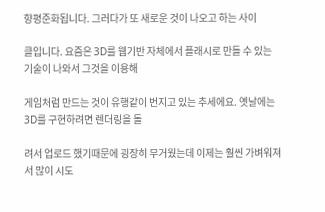향평준화됩니다. 그러다가 또 새로운 것이 나오고 하는 사이

클입니다. 요즘은 3D를 웹기반 자체에서 플래시로 만들 수 있는 기술이 나와서 그것을 이용해

게임처럼 만드는 것이 유행같이 번지고 있는 추세에요. 옛날에는 3D를 구현하려면 렌더링을 돌

려서 업로드 했기때문에 굉장히 무거웠는데 이제는 훨씬 가벼워져서 많이 시도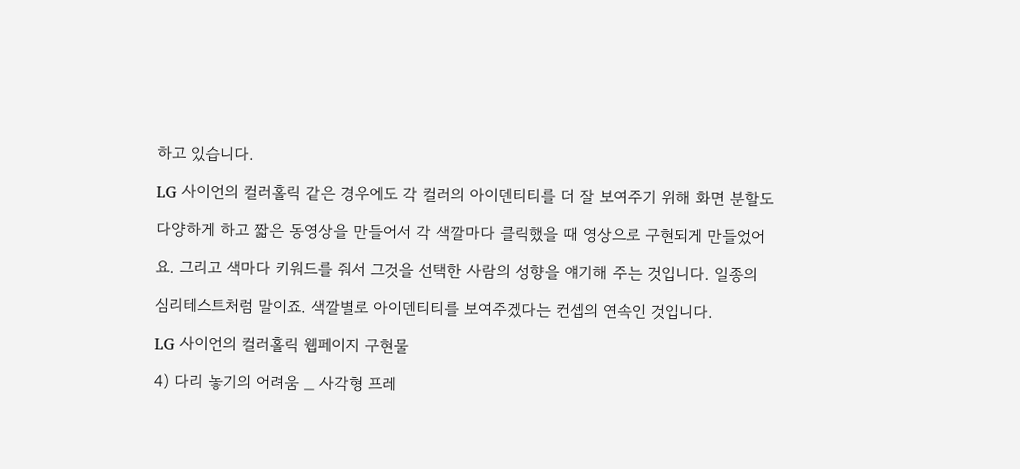하고 있습니다.

LG 사이언의 컬러홀릭 같은 경우에도 각 컬러의 아이덴티티를 더 잘 보여주기 위해 화면 분할도

다양하게 하고 짧은 동영상을 만들어서 각 색깔마다 클릭했을 때 영상으로 구현되게 만들었어

요. 그리고 색마다 키워드를 줘서 그것을 선택한 사람의 성향을 얘기해 주는 것입니다. 일종의

심리테스트처럼 말이죠. 색깔별로 아이덴티티를 보여주겠다는 컨셉의 연속인 것입니다.

LG 사이언의 컬러홀릭 웹페이지 구현물

4) 다리 놓기의 어려움 _ 사각형 프레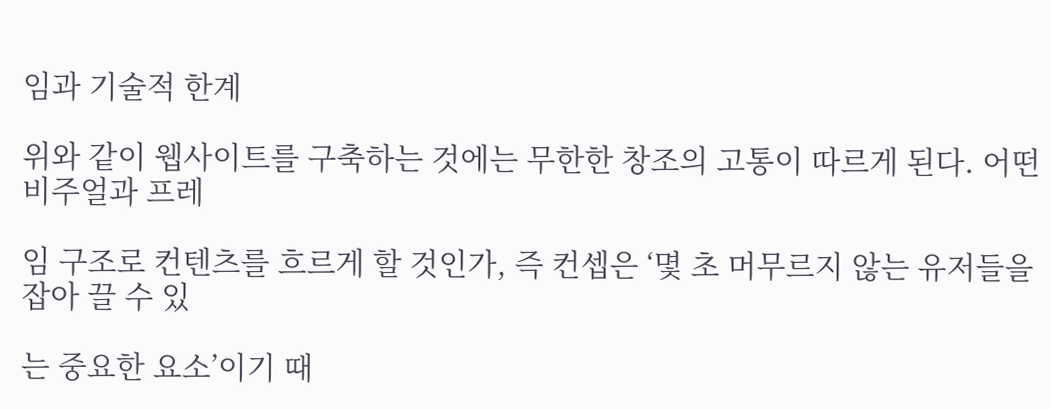임과 기술적 한계

위와 같이 웹사이트를 구축하는 것에는 무한한 창조의 고통이 따르게 된다. 어떤 비주얼과 프레

임 구조로 컨텐츠를 흐르게 할 것인가, 즉 컨셉은 ‘몇 초 머무르지 않는 유저들을 잡아 끌 수 있

는 중요한 요소’이기 때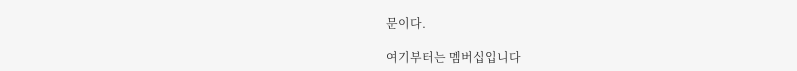문이다.

여기부터는 멤버십입니다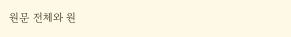원문 전체와 원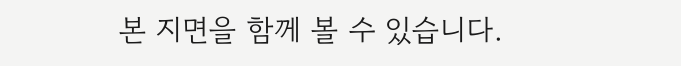본 지면을 함께 볼 수 있습니다.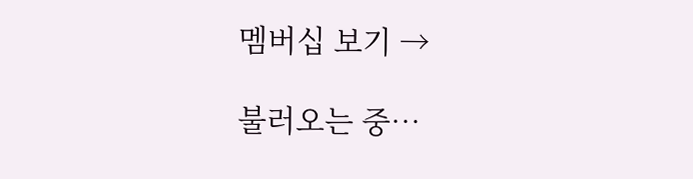멤버십 보기 →

불러오는 중…